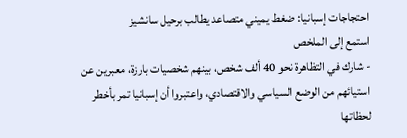احتجاجات إسبانيا: ضغط يميني متصاعد يطالب برحيل سانشيز
استمع إلى الملخص
- شارك في التظاهرة نحو 40 ألف شخص، بينهم شخصيات بارزة، معبرين عن استيائهم من الوضع السياسي والاقتصادي، واعتبروا أن إسبانيا تمر بأخطر لحظاتها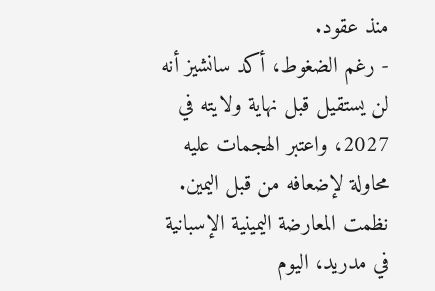منذ عقود.
- رغم الضغوط، أكد سانشيز أنه لن يستقيل قبل نهاية ولايته في 2027، واعتبر الهجمات عليه محاولة لإضعافه من قبل اليمين.
نظمت المعارضة اليمينية الإسبانية في مدريد، اليوم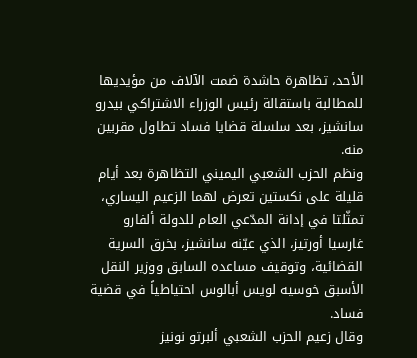الأحد، تظاهرة حاشدة ضمت الآلاف من مؤيديها للمطالبة باستقالة رئيس الوزراء الاشتراكي بيدرو سانشيز، بعد سلسلة قضايا فساد تطاول مقربين منه.
ونظم الحزب الشعبي اليميني التظاهرة بعد أيام قليلة على نكستين تعرض لهما الزعيم اليساري، تمثّلتا في إدانة المدّعي العام للدولة ألفارو غارسيا أورتيز، الذي عيّنه سانشيز، بخرق السرية القضائية، وتوقيف مساعده السابق ووزير النقل الأسبق خوسيه لويس أبالوس احتياطياً في قضية فساد.
وقال زعيم الحزب الشعبي ألبرتو نونيز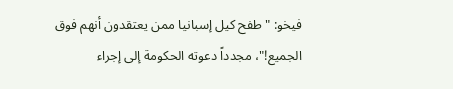فيخو: "طفح كيل إسبانيا ممن يعتقدون أنهم فوق الجميع!"، مجدداً دعوته الحكومة إلى إجراء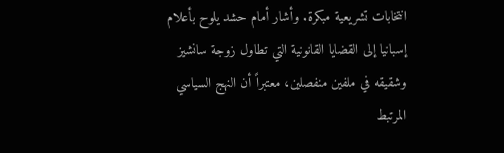انتخابات تشريعية مبكرة. وأشار أمام حشد يلوح بأعلام إسبانيا إلى القضايا القانونية التي تطاول زوجة سانشيز وشقيقه في ملفين منفصلين، معتبراً أن النهج السياسي المرتبط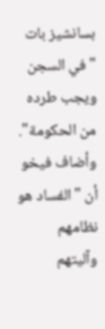بسانشيز بات "في السجن ويجب طرده من الحكومة". وأضاف فيخو أن "الفساد هو نظامهم وآليتهم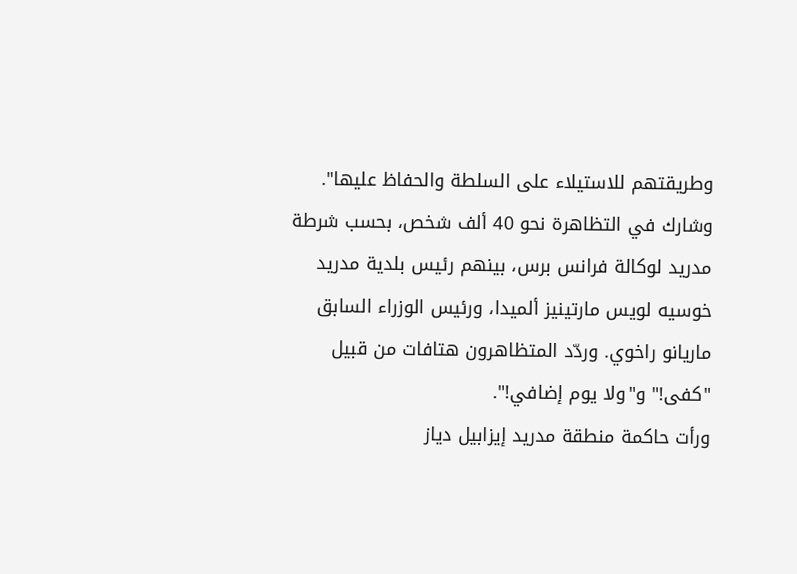وطريقتهم للاستيلاء على السلطة والحفاظ عليها".
وشارك في التظاهرة نحو 40 ألف شخص، بحسب شرطة مدريد لوكالة فرانس برس، بينهم رئيس بلدية مدريد خوسيه لويس مارتينيز ألميدا، ورئيس الوزراء السابق ماريانو راخوي. وردّد المتظاهرون هتافات من قبيل "كفى!" و"ولا يوم إضافي!".
ورأت حاكمة منطقة مدريد إيزابيل دياز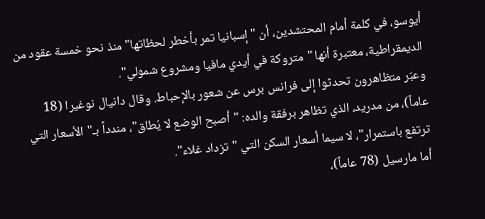أيوسو، في كلمة أمام المحتشدين، أن "إسبانيا تمر بأخطر لحظاتها" منذ نحو خمسة عقود من الديمقراطية، معتبرة أنها "متروكة في أيدي مافيا ومشروع شمولي".
وعبّر متظاهرون تحدثوا إلى فرانس برس عن شعور بالإحباط. وقال دانيال نوغيرا (18 عاماً)، من مدريد، الذي تظاهر برفقة والده: "أصبح الوضع لا يُطاق"، مندداً بـ"الأسعار التي ترتفع باستمرار"، لا سيما أسعار السكن التي "تزداد غلاء".
أما مارسيل (78 عاماً)،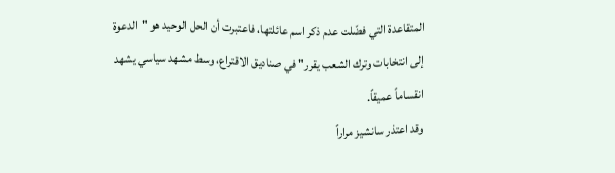المتقاعدة التي فضّلت عدم ذكر اسم عائلتها، فاعتبرت أن الحل الوحيد هو "الدعوة إلى انتخابات وترك الشعب يقرر" في صناديق الاقتراع، وسط مشهد سياسي يشهد انقساماً عميقاً.
وقد اعتذر سانشيز مراراً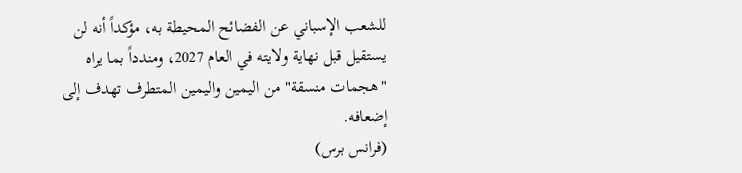للشعب الإسباني عن الفضائح المحيطة به، مؤكداً أنه لن يستقيل قبل نهاية ولايته في العام 2027، ومندداً بما يراه "هجمات منسقة" من اليمين واليمين المتطرف تهدف إلى إضعافه.
(فرانس برس)